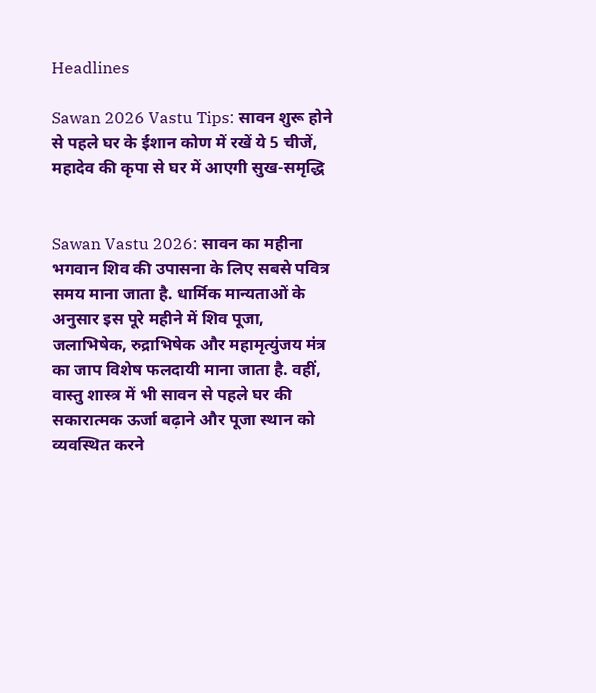Headlines

Sawan 2026 Vastu Tips: सावन शुरू होने से पहले घर के ईशान कोण में रखें ये 5 चीजें, महादेव की कृपा से घर में आएगी सुख-समृद्धि


Sawan Vastu 2026: सावन का महीना भगवान शिव की उपासना के लिए सबसे पवित्र समय माना जाता है. धार्मिक मान्यताओं के अनुसार इस पूरे महीने में शिव पूजा, जलाभिषेक, रुद्राभिषेक और महामृत्युंजय मंत्र का जाप विशेष फलदायी माना जाता है. वहीं, वास्तु शास्त्र में भी सावन से पहले घर की सकारात्मक ऊर्जा बढ़ाने और पूजा स्थान को व्यवस्थित करने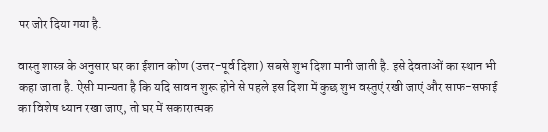पर जोर दिया गया है.

वास्तु शास्त्र के अनुसार घर का ईशान कोण (उत्तर-पूर्व दिशा) सबसे शुभ दिशा मानी जाती है. इसे देवताओं का स्थान भी कहा जाता है. ऐसी मान्यता है कि यदि सावन शुरू होने से पहले इस दिशा में कुछ शुभ वस्तुएं रखी जाएं और साफ-सफाई का विशेष ध्यान रखा जाए, तो घर में सकारात्मक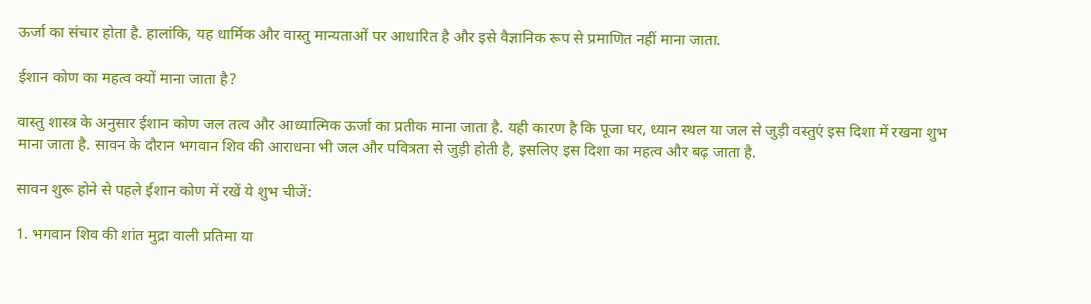ऊर्जा का संचार होता है. हालांकि, यह धार्मिक और वास्तु मान्यताओं पर आधारित है और इसे वैज्ञानिक रूप से प्रमाणित नहीं माना जाता.

ईशान कोण का महत्व क्यों माना जाता है?

वास्तु शास्त्र के अनुसार ईशान कोण जल तत्व और आध्यात्मिक ऊर्जा का प्रतीक माना जाता है. यही कारण है कि पूजा घर, ध्यान स्थल या जल से जुड़ी वस्तुएं इस दिशा में रखना शुभ माना जाता है. सावन के दौरान भगवान शिव की आराधना भी जल और पवित्रता से जुड़ी होती है, इसलिए इस दिशा का महत्व और बढ़ जाता है.

सावन शुरू होने से पहले ईशान कोण में रखें ये शुभ चीजें:

1. भगवान शिव की शांत मुद्रा वाली प्रतिमा या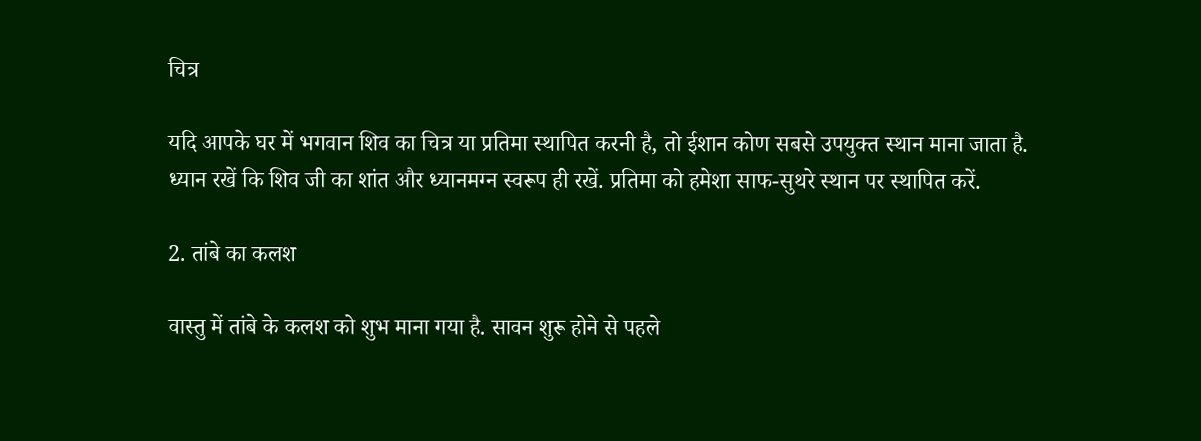चित्र

यदि आपके घर में भगवान शिव का चित्र या प्रतिमा स्थापित करनी है, तो ईशान कोण सबसे उपयुक्त स्थान माना जाता है. ध्यान रखें कि शिव जी का शांत और ध्यानमग्न स्वरूप ही रखें. प्रतिमा को हमेशा साफ-सुथरे स्थान पर स्थापित करें.

2. तांबे का कलश

वास्तु में तांबे के कलश को शुभ माना गया है. सावन शुरू होने से पहले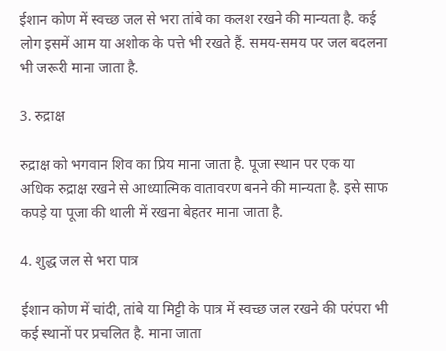ईशान कोण में स्वच्छ जल से भरा तांबे का कलश रखने की मान्यता है. कई लोग इसमें आम या अशोक के पत्ते भी रखते हैं. समय-समय पर जल बदलना भी जरूरी माना जाता है.

3. रुद्राक्ष

रुद्राक्ष को भगवान शिव का प्रिय माना जाता है. पूजा स्थान पर एक या अधिक रुद्राक्ष रखने से आध्यात्मिक वातावरण बनने की मान्यता है. इसे साफ कपड़े या पूजा की थाली में रखना बेहतर माना जाता है.

4. शुद्ध जल से भरा पात्र

ईशान कोण में चांदी, तांबे या मिट्टी के पात्र में स्वच्छ जल रखने की परंपरा भी कई स्थानों पर प्रचलित है. माना जाता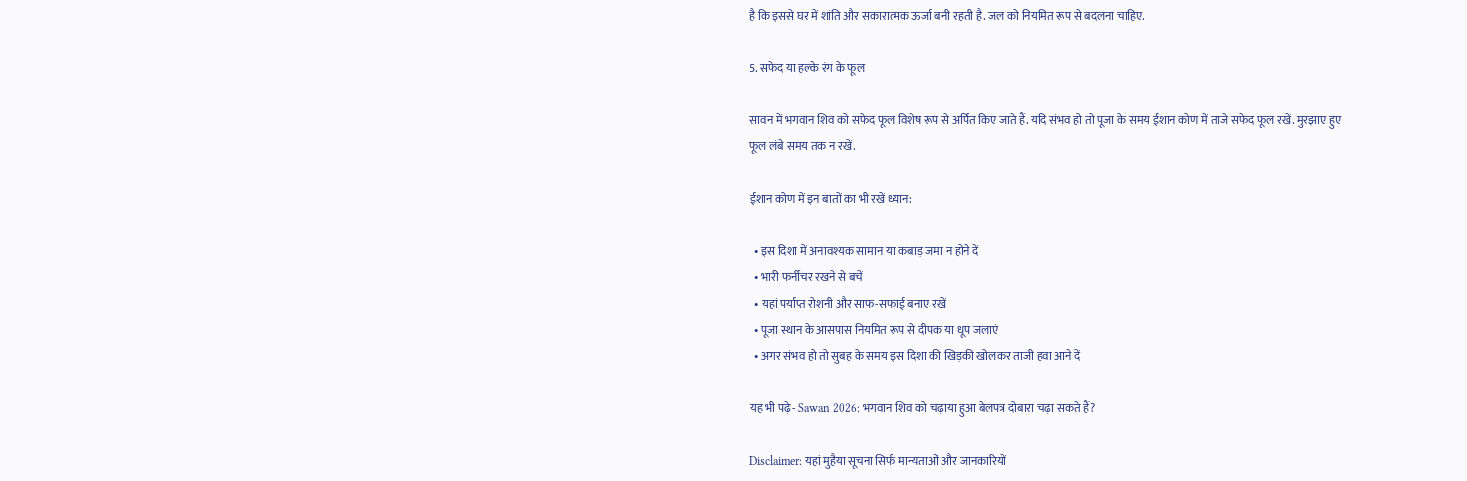है कि इससे घर में शांति और सकारात्मक ऊर्जा बनी रहती है. जल को नियमित रूप से बदलना चाहिए.

5. सफेद या हल्के रंग के फूल

सावन में भगवान शिव को सफेद फूल विशेष रूप से अर्पित किए जाते हैं. यदि संभव हो तो पूजा के समय ईशान कोण में ताजे सफेद फूल रखें. मुरझाए हुए फूल लंबे समय तक न रखें.

ईशान कोण में इन बातों का भी रखें ध्यान:

  • इस दिशा में अनावश्यक सामान या कबाड़ जमा न होने दें
  • भारी फर्नीचर रखने से बचें
  • यहां पर्याप्त रोशनी और साफ-सफाई बनाए रखें
  • पूजा स्थान के आसपास नियमित रूप से दीपक या धूप जलाएं
  • अगर संभव हो तो सुबह के समय इस दिशा की खिड़की खोलकर ताजी हवा आने दें

यह भी पढ़े- Sawan 2026: भगवान शिव को चढ़ाया हुआ बेलपत्र दोबारा चढ़ा सकते हैं?

Disclaimer: यहां मुहैया सूचना सिर्फ मान्यताओं और जानकारियों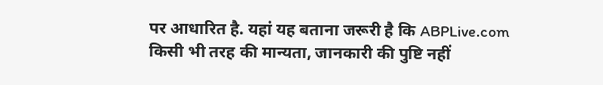पर आधारित है. यहां यह बताना जरूरी है कि ABPLive.com किसी भी तरह की मान्यता, जानकारी की पुष्टि नहीं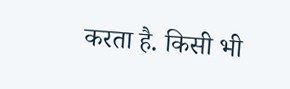करता है. किसी भी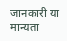जानकारी या मान्यता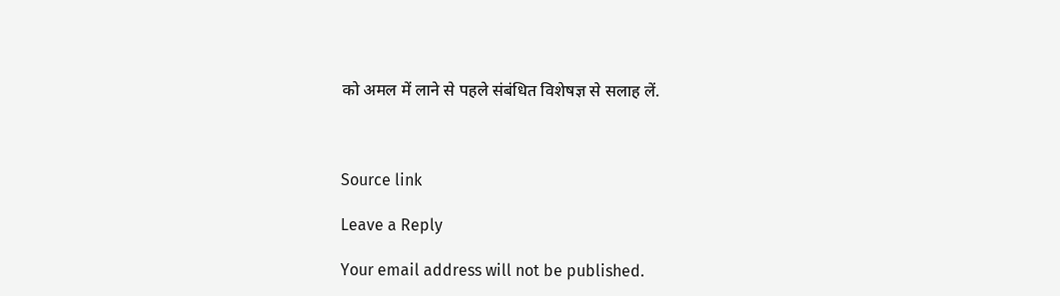को अमल में लाने से पहले संबंधित विशेषज्ञ से सलाह लें.



Source link

Leave a Reply

Your email address will not be published.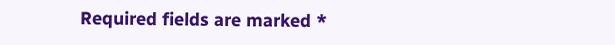Required fields are marked *